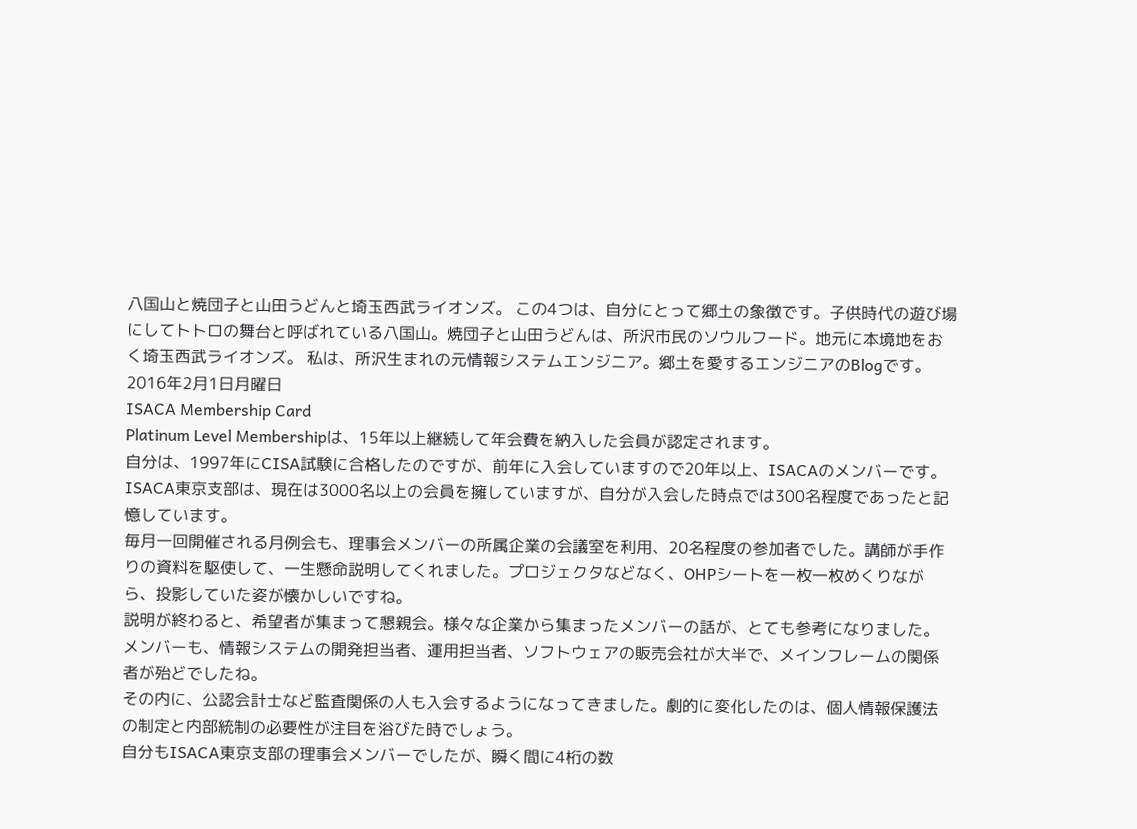八国山と焼団子と山田うどんと埼玉西武ライオンズ。 この4つは、自分にとって郷土の象徴です。子供時代の遊び場にしてトトロの舞台と呼ばれている八国山。焼団子と山田うどんは、所沢市民のソウルフード。地元に本境地をおく埼玉西武ライオンズ。 私は、所沢生まれの元情報システムエンジニア。郷土を愛するエンジニアのBlogです。
2016年2月1日月曜日
ISACA Membership Card
Platinum Level Membershipは、15年以上継続して年会費を納入した会員が認定されます。
自分は、1997年にCISA試験に合格したのですが、前年に入会していますので20年以上、ISACAのメンバーです。
ISACA東京支部は、現在は3000名以上の会員を擁していますが、自分が入会した時点では300名程度であったと記憶しています。
毎月一回開催される月例会も、理事会メンバーの所属企業の会議室を利用、20名程度の参加者でした。講師が手作りの資料を駆使して、一生懸命説明してくれました。プロジェクタなどなく、OHPシートを一枚一枚めくりながら、投影していた姿が懐かしいですね。
説明が終わると、希望者が集まって懇親会。様々な企業から集まったメンバーの話が、とても参考になりました。
メンバーも、情報システムの開発担当者、運用担当者、ソフトウェアの販売会社が大半で、メインフレームの関係者が殆どでしたね。
その内に、公認会計士など監査関係の人も入会するようになってきました。劇的に変化したのは、個人情報保護法の制定と内部統制の必要性が注目を浴びた時でしょう。
自分もISACA東京支部の理事会メンバーでしたが、瞬く間に4桁の数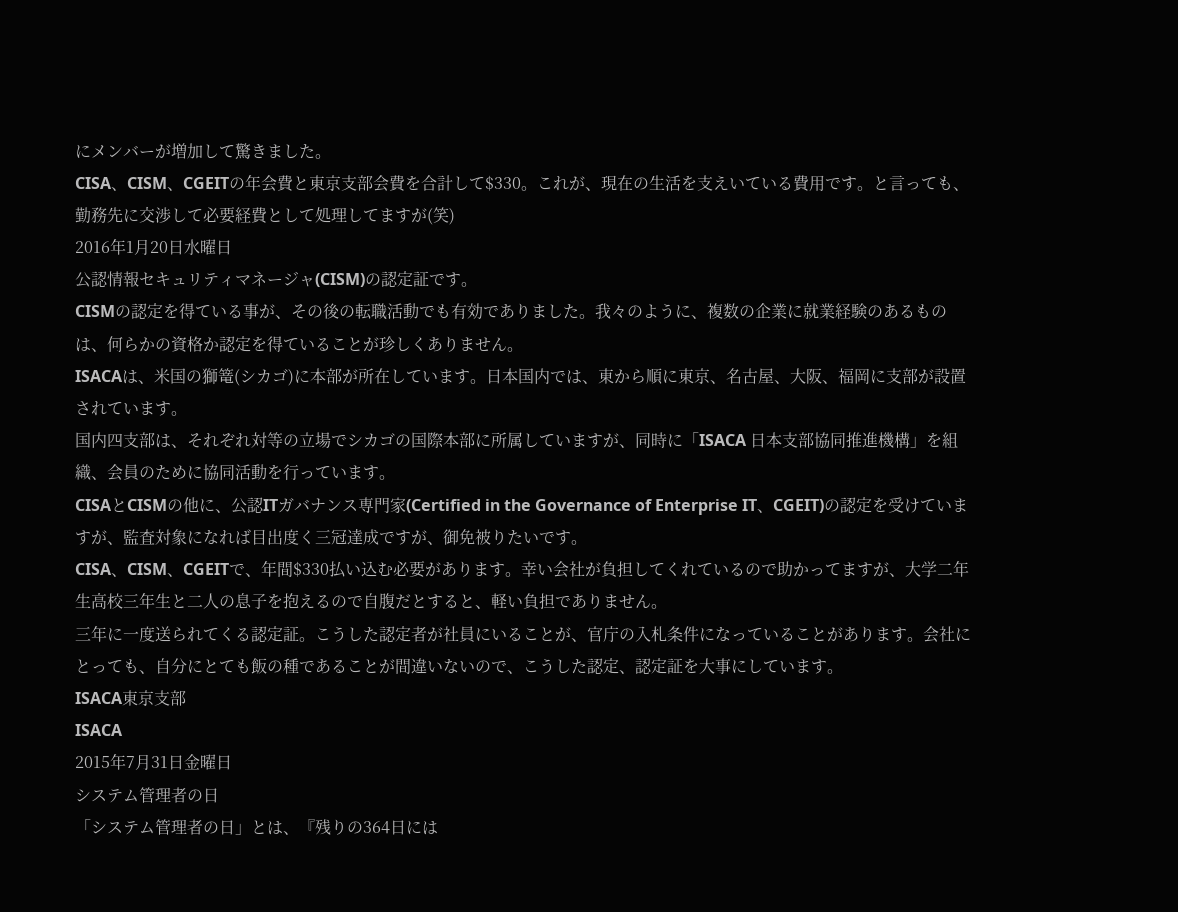にメンバーが増加して驚きました。
CISA、CISM、CGEITの年会費と東京支部会費を合計して$330。これが、現在の生活を支えいている費用です。と言っても、勤務先に交渉して必要経費として処理してますが(笑)
2016年1月20日水曜日
公認情報セキュリティマネージャ(CISM)の認定証です。
CISMの認定を得ている事が、その後の転職活動でも有効でありました。我々のように、複数の企業に就業経験のあるものは、何らかの資格か認定を得ていることが珍しくありません。
ISACAは、米国の獅篭(シカゴ)に本部が所在しています。日本国内では、東から順に東京、名古屋、大阪、福岡に支部が設置されています。
国内四支部は、それぞれ対等の立場でシカゴの国際本部に所属していますが、同時に「ISACA 日本支部協同推進機構」を組織、会員のために協同活動を行っています。
CISAとCISMの他に、公認ITガバナンス専門家(Certified in the Governance of Enterprise IT、CGEIT)の認定を受けていますが、監査対象になれば目出度く三冠達成ですが、御免被りたいです。
CISA、CISM、CGEITで、年間$330払い込む必要があります。幸い会社が負担してくれているので助かってますが、大学二年生高校三年生と二人の息子を抱えるので自腹だとすると、軽い負担でありません。
三年に一度送られてくる認定証。こうした認定者が社員にいることが、官庁の入札条件になっていることがあります。会社にとっても、自分にとても飯の種であることが間違いないので、こうした認定、認定証を大事にしています。
ISACA東京支部
ISACA
2015年7月31日金曜日
システム管理者の日
「システム管理者の日」とは、『残りの364日には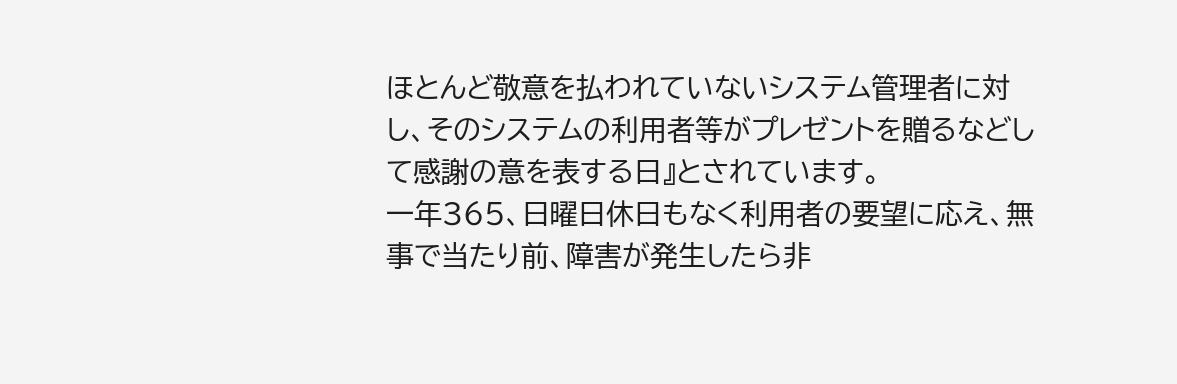ほとんど敬意を払われていないシステム管理者に対し、そのシステムの利用者等がプレゼントを贈るなどして感謝の意を表する日』とされています。
一年365、日曜日休日もなく利用者の要望に応え、無事で当たり前、障害が発生したら非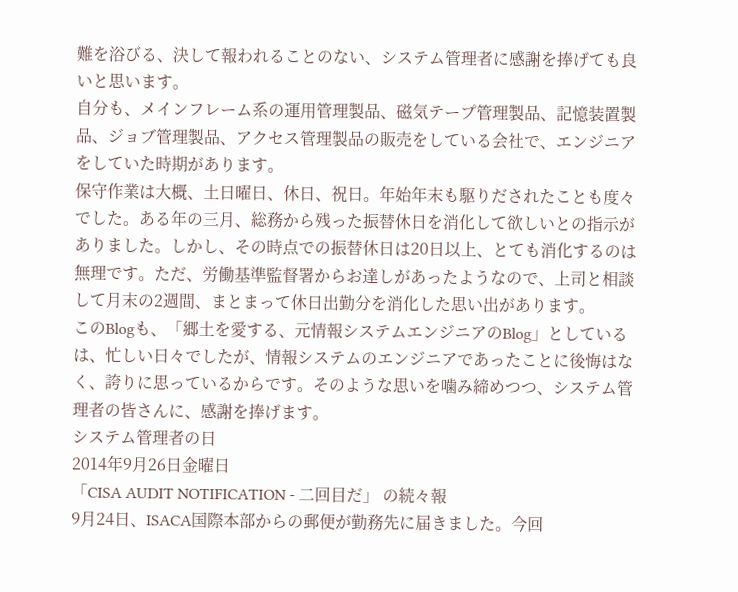難を浴びる、決して報われることのない、システム管理者に感謝を捧げても良いと思います。
自分も、メインフレーム系の運用管理製品、磁気テープ管理製品、記憶装置製品、ジョブ管理製品、アクセス管理製品の販売をしている会社で、エンジニアをしていた時期があります。
保守作業は大概、土日曜日、休日、祝日。年始年末も駆りだされたことも度々でした。ある年の三月、総務から残った振替休日を消化して欲しいとの指示がありました。しかし、その時点での振替休日は20日以上、とても消化するのは無理です。ただ、労働基準監督署からお達しがあったようなので、上司と相談して月末の2週間、まとまって休日出勤分を消化した思い出があります。
このBlogも、「郷土を愛する、元情報システムエンジニアのBlog」としているは、忙しい日々でしたが、情報システムのエンジニアであったことに後悔はなく、誇りに思っているからです。そのような思いを噛み締めつつ、システム管理者の皆さんに、感謝を捧げます。
システム管理者の日
2014年9月26日金曜日
「CISA AUDIT NOTIFICATION - 二回目だ」 の続々報
9月24日、ISACA国際本部からの郵便が勤務先に届きました。今回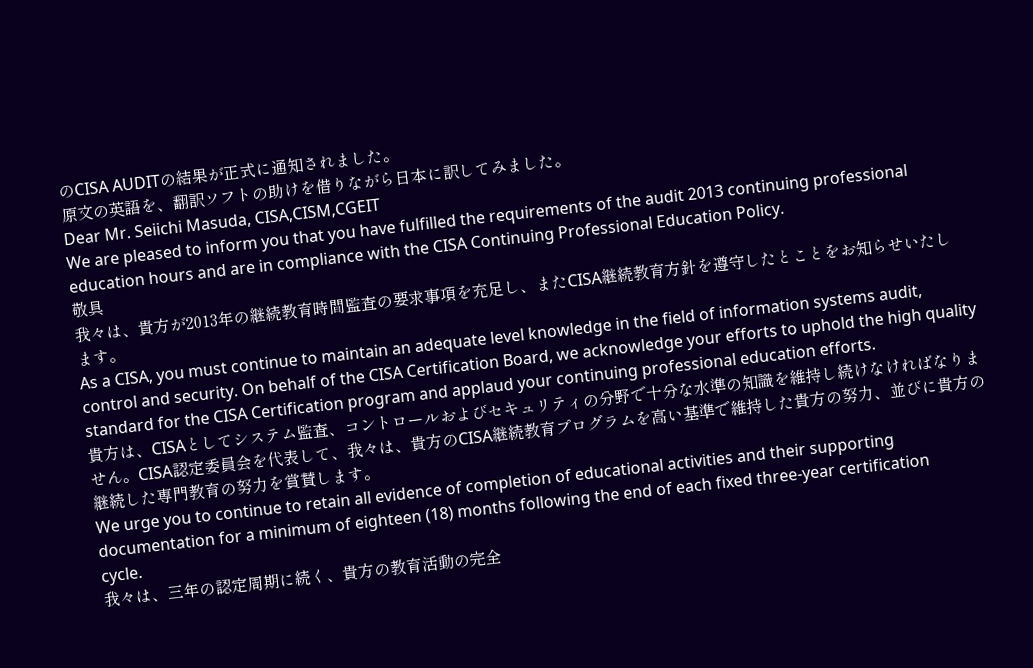のCISA AUDITの結果が正式に通知されました。
原文の英語を、翻訳ソフトの助けを借りながら日本に訳してみました。
Dear Mr. Seiichi Masuda, CISA,CISM,CGEIT
We are pleased to inform you that you have fulfilled the requirements of the audit 2013 continuing professional
education hours and are in compliance with the CISA Continuing Professional Education Policy.
敬具
我々は、貴方が2013年の継続教育時間監査の要求事項を充足し、またCISA継続教育方針を遵守したとことをお知らせいたします。
As a CISA, you must continue to maintain an adequate level knowledge in the field of information systems audit,
control and security. On behalf of the CISA Certification Board, we acknowledge your efforts to uphold the high quality
standard for the CISA Certification program and applaud your continuing professional education efforts.
貴方は、CISAとしてシステム監査、コントロールおよびセキュリティの分野で十分な水準の知識を維持し続けなければなりません。CISA認定委員会を代表して、我々は、貴方のCISA継続教育プログラムを高い基準で維持した貴方の努力、並びに貴方の継続した専門教育の努力を賞賛します。
We urge you to continue to retain all evidence of completion of educational activities and their supporting
documentation for a minimum of eighteen (18) months following the end of each fixed three-year certification
cycle.
我々は、三年の認定周期に続く、貴方の教育活動の完全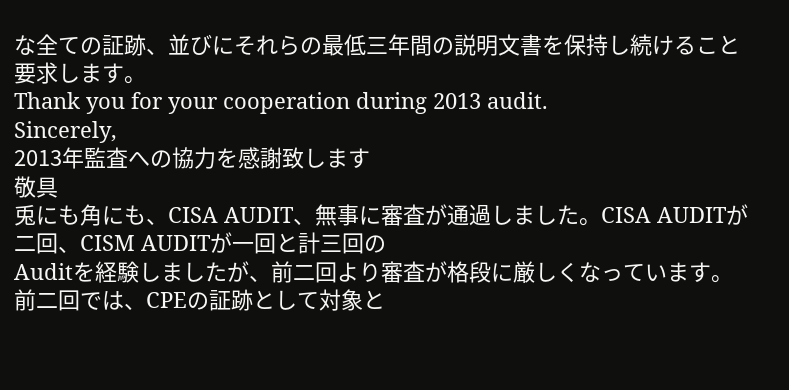な全ての証跡、並びにそれらの最低三年間の説明文書を保持し続けること要求します。
Thank you for your cooperation during 2013 audit.
Sincerely,
2013年監査への協力を感謝致します
敬具
兎にも角にも、CISA AUDIT、無事に審査が通過しました。CISA AUDITが二回、CISM AUDITが一回と計三回の
Auditを経験しましたが、前二回より審査が格段に厳しくなっています。
前二回では、CPEの証跡として対象と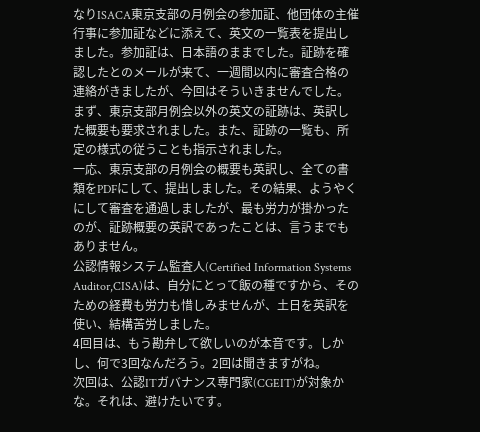なりISACA東京支部の月例会の参加証、他団体の主催行事に参加証などに添えて、英文の一覧表を提出しました。参加証は、日本語のままでした。証跡を確認したとのメールが来て、一週間以内に審査合格の連絡がきましたが、今回はそういきませんでした。
まず、東京支部月例会以外の英文の証跡は、英訳した概要も要求されました。また、証跡の一覧も、所定の様式の従うことも指示されました。
一応、東京支部の月例会の概要も英訳し、全ての書類をPDFにして、提出しました。その結果、ようやくにして審査を通過しましたが、最も労力が掛かったのが、証跡概要の英訳であったことは、言うまでもありません。
公認情報システム監査人(Certified Information Systems Auditor,CISA)は、自分にとって飯の種ですから、そのための経費も労力も惜しみませんが、土日を英訳を使い、結構苦労しました。
4回目は、もう勘弁して欲しいのが本音です。しかし、何で3回なんだろう。2回は聞きますがね。
次回は、公認ITガバナンス専門家(CGEIT)が対象かな。それは、避けたいです。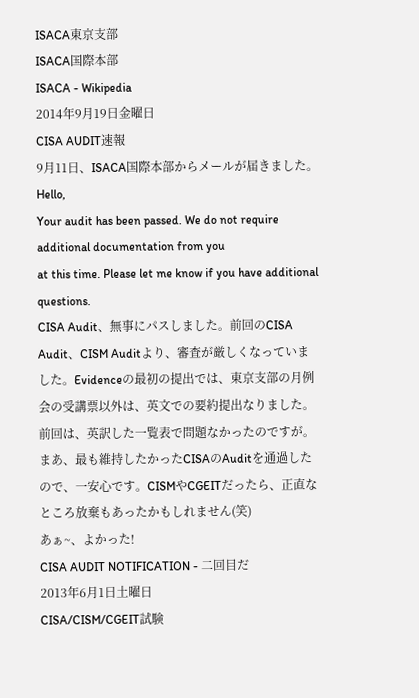ISACA東京支部
ISACA国際本部
ISACA - Wikipedia
2014年9月19日金曜日
CISA AUDIT速報
9月11日、ISACA国際本部からメールが届きました。
Hello,
Your audit has been passed. We do not require additional documentation from you
at this time. Please let me know if you have additional questions.
CISA Audit、無事にパスしました。前回のCISA Audit、CISM Auditより、審査が厳しくなっていました。Evidenceの最初の提出では、東京支部の月例会の受講票以外は、英文での要約提出なりました。前回は、英訳した一覧表で問題なかったのですが。
まあ、最も維持したかったCISAのAuditを通過したので、一安心です。CISMやCGEITだったら、正直なところ放棄もあったかもしれません(笑)
あぁ~、よかった!
CISA AUDIT NOTIFICATION - 二回目だ
2013年6月1日土曜日
CISA/CISM/CGEIT試験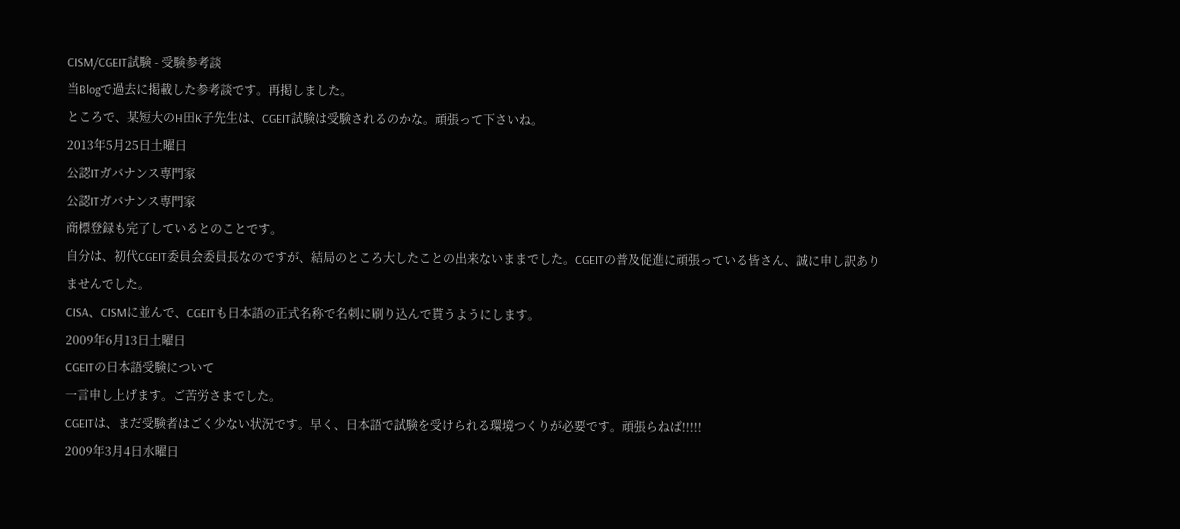CISM/CGEIT試験 - 受験参考談
当Blogで過去に掲載した参考談です。再掲しました。
ところで、某短大のH田K子先生は、CGEIT試験は受験されるのかな。頑張って下さいね。
2013年5月25日土曜日
公認ITガバナンス専門家
公認ITガバナンス専門家
商標登録も完了しているとのことです。
自分は、初代CGEIT委員会委員長なのですが、結局のところ大したことの出来ないままでした。CGEITの普及促進に頑張っている皆さん、誠に申し訳ありませんでした。
CISA、CISMに並んで、CGEITも日本語の正式名称で名刺に刷り込んで貰うようにします。
2009年6月13日土曜日
CGEITの日本語受験について
一言申し上げます。ご苦労さまでした。
CGEITは、まだ受験者はごく少ない状況です。早く、日本語で試験を受けられる環境つくりが必要です。頑張らねば!!!!!
2009年3月4日水曜日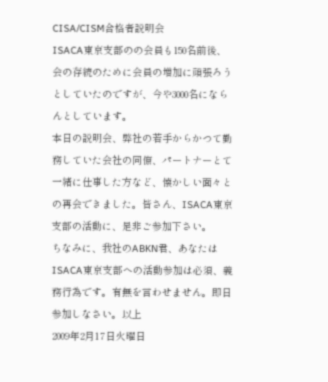CISA/CISM合格者説明会
ISACA東京支部のの会員も150名前後、会の存続のために会員の増加に頑張ろうとしていたのですが、今や3000名にならんとしています。
本日の説明会、弊社の若手からかつて勤務していた会社の同僚、パートナーとて一緒に仕事した方など、懐かしい面々との再会できました。皆さん、ISACA東京支部の活動に、是非ご参加下さい。
ちなみに、我社のABKN君、あなたはISACA東京支部への活動参加は必須、義務行為です。有無を言わせません。即日参加しなさい。以上
2009年2月17日火曜日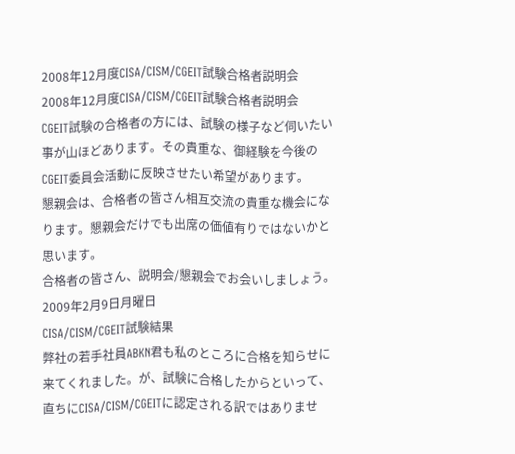2008年12月度CISA/CISM/CGEIT試験合格者説明会
2008年12月度CISA/CISM/CGEIT試験合格者説明会
CGEIT試験の合格者の方には、試験の様子など伺いたい事が山ほどあります。その貴重な、御経験を今後のCGEIT委員会活動に反映させたい希望があります。
懇親会は、合格者の皆さん相互交流の貴重な機会になります。懇親会だけでも出席の価値有りではないかと思います。
合格者の皆さん、説明会/懇親会でお会いしましょう。
2009年2月9日月曜日
CISA/CISM/CGEIT試験結果
弊社の若手社員ABKN君も私のところに合格を知らせに来てくれました。が、試験に合格したからといって、直ちにCISA/CISM/CGEITに認定される訳ではありませ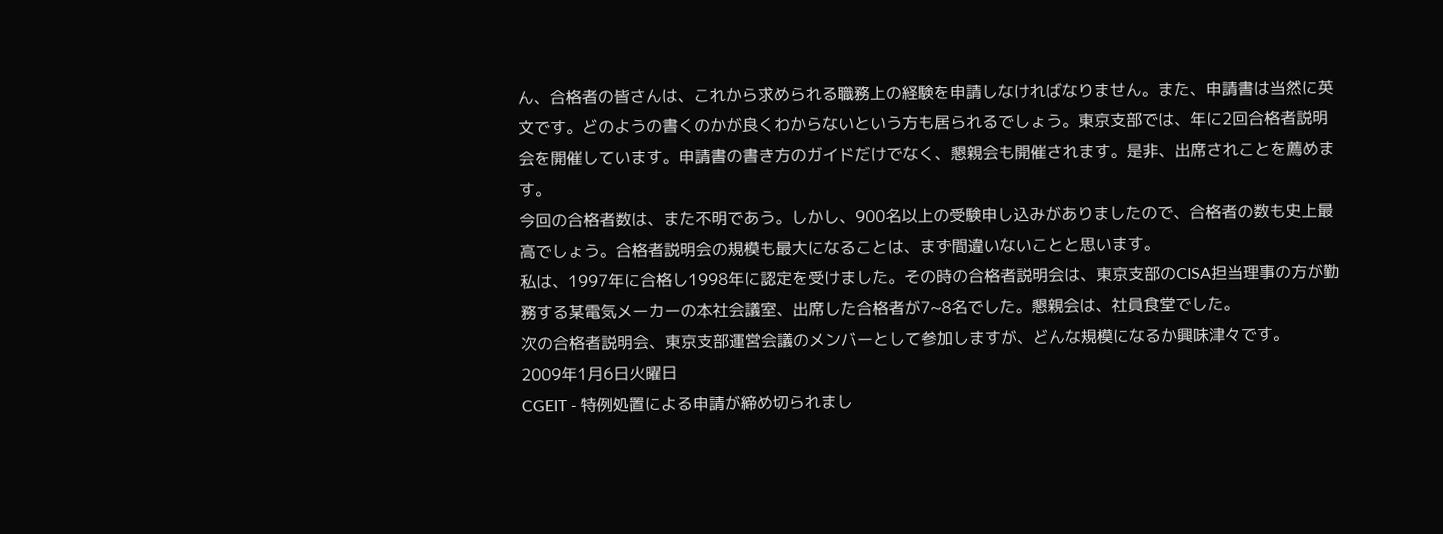ん、合格者の皆さんは、これから求められる職務上の経験を申請しなければなりません。また、申請書は当然に英文です。どのようの書くのかが良くわからないという方も居られるでしょう。東京支部では、年に2回合格者説明会を開催しています。申請書の書き方のガイドだけでなく、懇親会も開催されます。是非、出席されことを薦めます。
今回の合格者数は、また不明であう。しかし、900名以上の受験申し込みがありましたので、合格者の数も史上最高でしょう。合格者説明会の規模も最大になることは、まず間違いないことと思います。
私は、1997年に合格し1998年に認定を受けました。その時の合格者説明会は、東京支部のCISA担当理事の方が勤務する某電気メーカーの本社会議室、出席した合格者が7~8名でした。懇親会は、社員食堂でした。
次の合格者説明会、東京支部運営会議のメンバーとして参加しますが、どんな規模になるか興味津々です。
2009年1月6日火曜日
CGEIT - 特例処置による申請が締め切られまし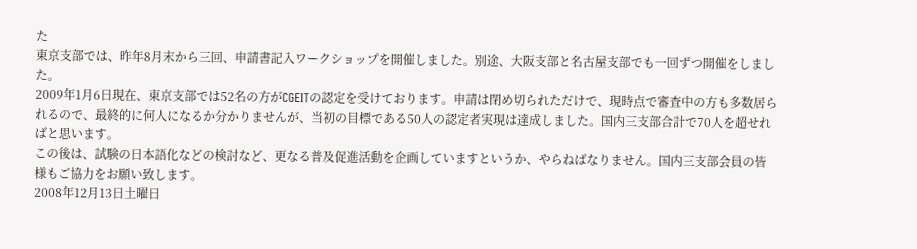た
東京支部では、昨年8月末から三回、申請書記入ワークショップを開催しました。別途、大阪支部と名古屋支部でも一回ずつ開催をしました。
2009年1月6日現在、東京支部では52名の方がCGEITの認定を受けております。申請は閉め切られただけで、現時点で審査中の方も多数居られるので、最終的に何人になるか分かりませんが、当初の目標である50人の認定者実現は達成しました。国内三支部合計で70人を超せればと思います。
この後は、試験の日本語化などの検討など、更なる普及促進活動を企画していますというか、やらねばなりません。国内三支部会員の皆様もご協力をお願い致します。
2008年12月13日土曜日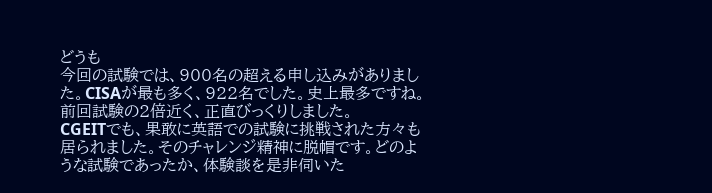どうも
今回の試験では、900名の超える申し込みがありました。CISAが最も多く、922名でした。史上最多ですね。前回試験の2倍近く、正直びっくりしました。
CGEITでも、果敢に英語での試験に挑戦された方々も居られました。そのチャレンジ精神に脱帽です。どのような試験であったか、体験談を是非伺いた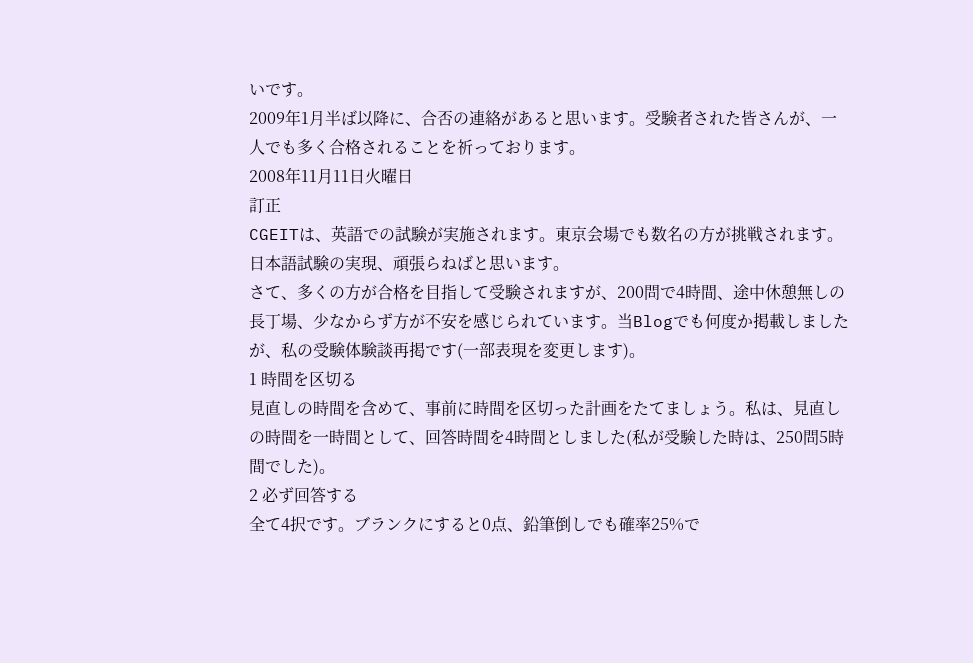いです。
2009年1月半ば以降に、合否の連絡があると思います。受験者された皆さんが、一人でも多く合格されることを祈っております。
2008年11月11日火曜日
訂正
CGEITは、英語での試験が実施されます。東京会場でも数名の方が挑戦されます。日本語試験の実現、頑張らねばと思います。
さて、多くの方が合格を目指して受験されますが、200問で4時間、途中休憩無しの長丁場、少なからず方が不安を感じられています。当Blogでも何度か掲載しましたが、私の受験体験談再掲です(一部表現を変更します)。
1 時間を区切る
見直しの時間を含めて、事前に時間を区切った計画をたてましょう。私は、見直しの時間を一時間として、回答時間を4時間としました(私が受験した時は、250問5時間でした)。
2 必ず回答する
全て4択です。ブランクにすると0点、鉛筆倒しでも確率25%で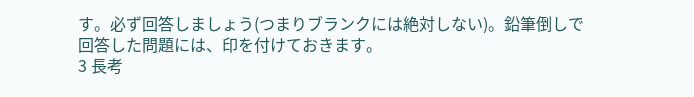す。必ず回答しましょう(つまりブランクには絶対しない)。鉛筆倒しで回答した問題には、印を付けておきます。
3 長考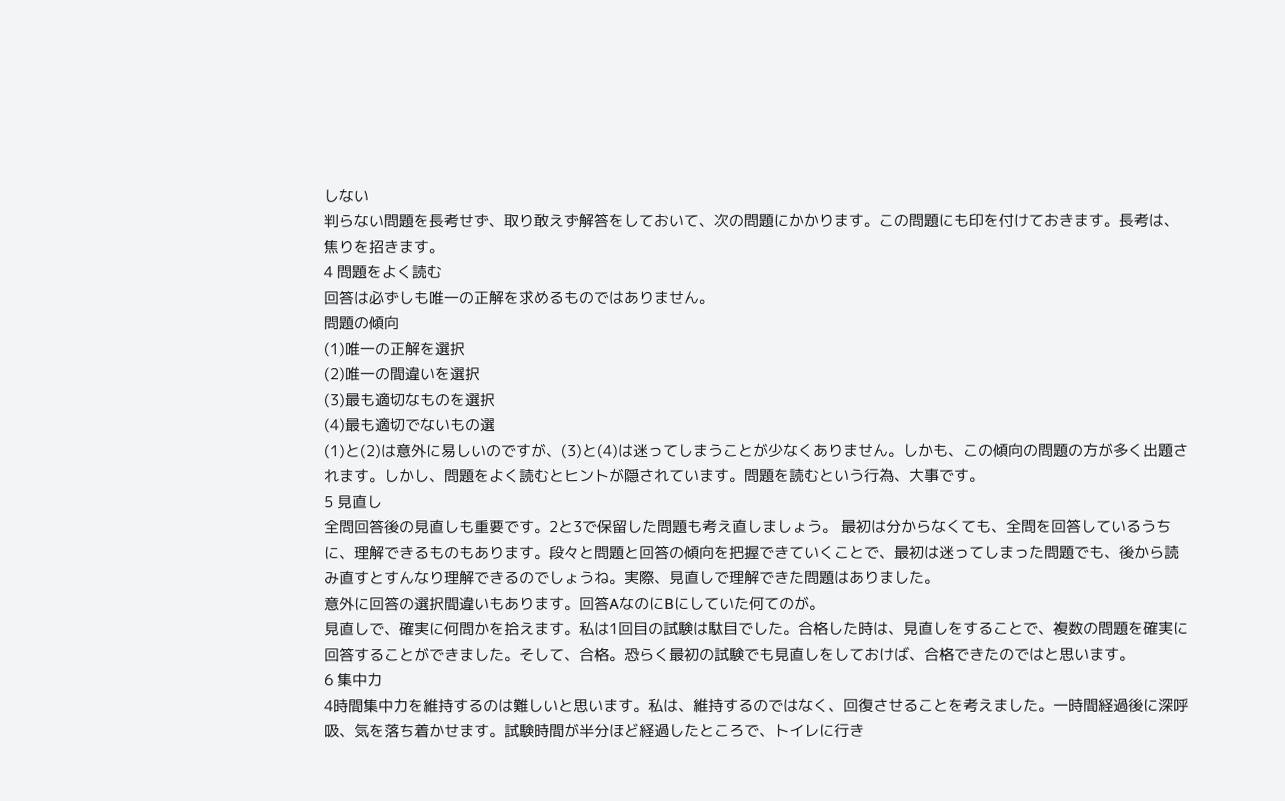しない
判らない問題を長考せず、取り敢えず解答をしておいて、次の問題にかかります。この問題にも印を付けておきます。長考は、焦りを招きます。
4 問題をよく読む
回答は必ずしも唯一の正解を求めるものではありません。
問題の傾向
(1)唯一の正解を選択
(2)唯一の間違いを選択
(3)最も適切なものを選択
(4)最も適切でないもの選
(1)と(2)は意外に易しいのですが、(3)と(4)は迷ってしまうことが少なくありません。しかも、この傾向の問題の方が多く出題されます。しかし、問題をよく読むとヒントが隠されています。問題を読むという行為、大事です。
5 見直し
全問回答後の見直しも重要です。2と3で保留した問題も考え直しましょう。 最初は分からなくても、全問を回答しているうちに、理解できるものもあります。段々と問題と回答の傾向を把握できていくことで、最初は迷ってしまった問題でも、後から読み直すとすんなり理解できるのでしょうね。実際、見直しで理解できた問題はありました。
意外に回答の選択間違いもあります。回答AなのにBにしていた何てのが。
見直しで、確実に何問かを拾えます。私は1回目の試験は駄目でした。合格した時は、見直しをすることで、複数の問題を確実に回答することができました。そして、合格。恐らく最初の試験でも見直しをしておけば、合格できたのではと思います。
6 集中力
4時間集中力を維持するのは難しいと思います。私は、維持するのではなく、回復させることを考えました。一時間経過後に深呼吸、気を落ち着かせます。試験時間が半分ほど経過したところで、トイレに行き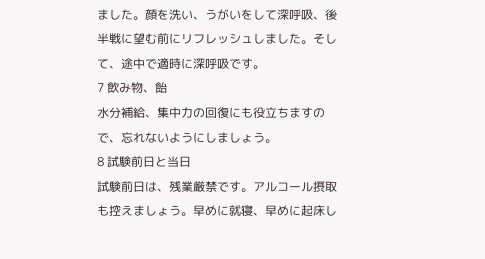ました。顔を洗い、うがいをして深呼吸、後半戦に望む前にリフレッシュしました。そして、途中で適時に深呼吸です。
7 飲み物、飴
水分補給、集中力の回復にも役立ちますので、忘れないようにしましょう。
8 試験前日と当日
試験前日は、残業厳禁です。アルコール摂取も控えましょう。早めに就寝、早めに起床し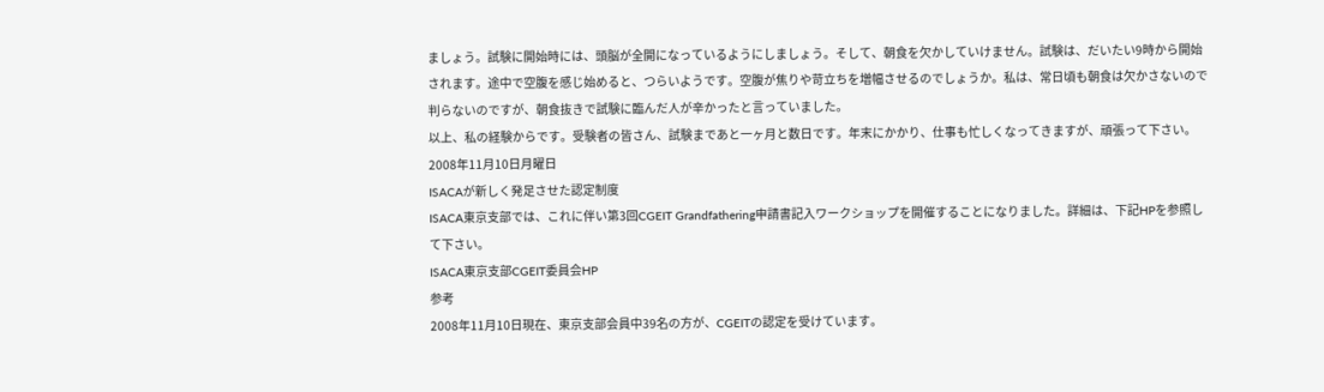ましょう。試験に開始時には、頭脳が全開になっているようにしましょう。そして、朝食を欠かしていけません。試験は、だいたい9時から開始されます。途中で空腹を感じ始めると、つらいようです。空腹が焦りや苛立ちを増幅させるのでしょうか。私は、常日頃も朝食は欠かさないので判らないのですが、朝食抜きで試験に臨んだ人が辛かったと言っていました。
以上、私の経験からです。受験者の皆さん、試験まであと一ヶ月と数日です。年末にかかり、仕事も忙しくなってきますが、頑張って下さい。
2008年11月10日月曜日
ISACAが新しく発足させた認定制度
ISACA東京支部では、これに伴い第3回CGEIT Grandfathering申請書記入ワークショップを開催することになりました。詳細は、下記HPを参照して下さい。
ISACA東京支部CGEIT委員会HP
参考
2008年11月10日現在、東京支部会員中39名の方が、CGEITの認定を受けています。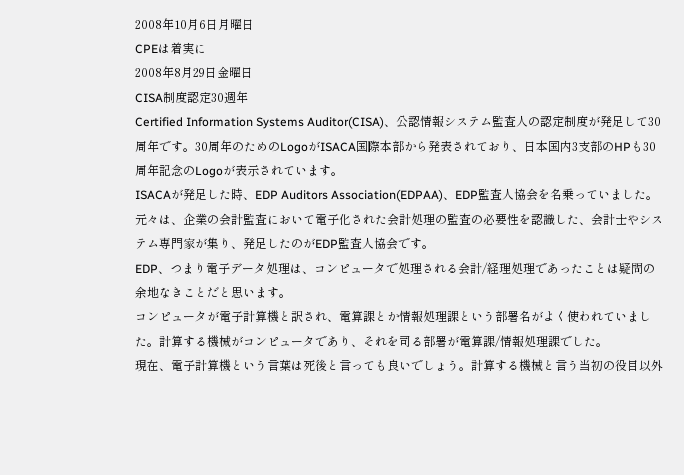2008年10月6日月曜日
CPEは着実に
2008年8月29日金曜日
CISA制度認定30週年
Certified Information Systems Auditor(CISA)、公認情報システム監査人の認定制度が発足して30周年です。30周年のためのLogoがISACA国際本部から発表されており、日本国内3支部のHPも30周年記念のLogoが表示されています。
ISACAが発足した時、EDP Auditors Association(EDPAA)、EDP監査人協会を名乗っていました。元々は、企業の会計監査において電子化された会計処理の監査の必要性を認識した、会計士やシステム専門家が集り、発足したのがEDP監査人協会です。
EDP、つまり電子データ処理は、コンピュータで処理される会計/経理処理であったことは疑問の余地なきことだと思います。
コンピュータが電子計算機と訳され、電算課とか情報処理課という部署名がよく使われていました。計算する機械がコンピュータであり、それを司る部署が電算課/情報処理課でした。
現在、電子計算機という言葉は死後と言っても良いでしょう。計算する機械と言う当初の役目以外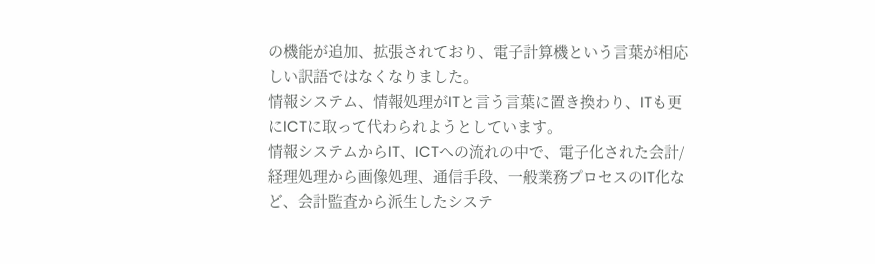の機能が追加、拡張されており、電子計算機という言葉が相応しい訳語ではなくなりました。
情報システム、情報処理がITと言う言葉に置き換わり、ITも更にICTに取って代わられようとしています。
情報システムからIT、ICTへの流れの中で、電子化された会計/経理処理から画像処理、通信手段、一般業務プロセスのIT化など、会計監査から派生したシステ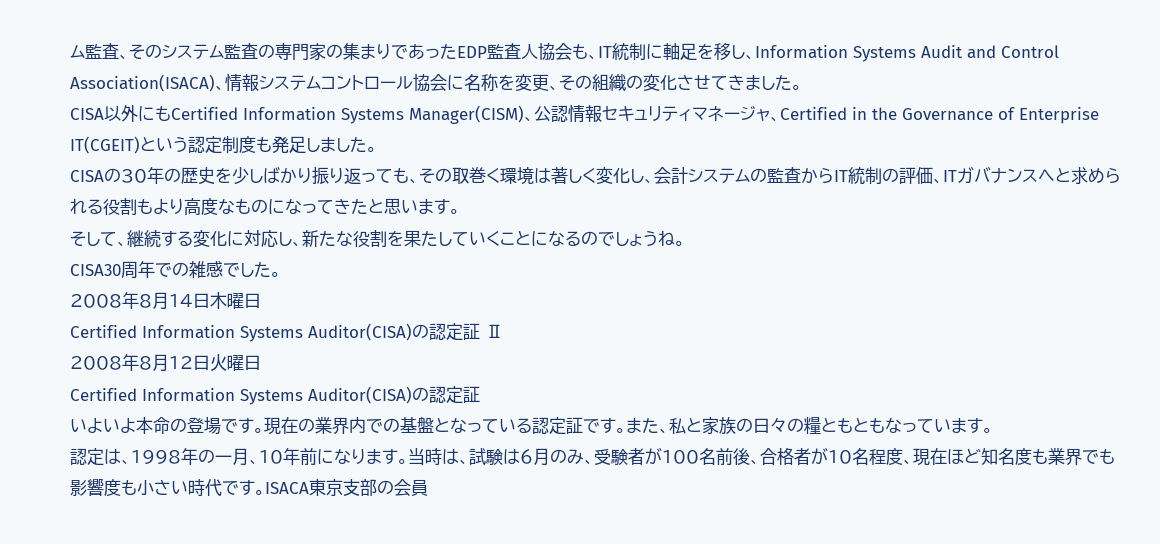ム監査、そのシステム監査の専門家の集まりであったEDP監査人協会も、IT統制に軸足を移し、Information Systems Audit and Control Association(ISACA)、情報システムコントロール協会に名称を変更、その組織の変化させてきました。
CISA以外にもCertified Information Systems Manager(CISM)、公認情報セキュリティマネージャ、Certified in the Governance of Enterprise IT(CGEIT)という認定制度も発足しました。
CISAの30年の歴史を少しばかり振り返っても、その取巻く環境は著しく変化し、会計システムの監査からIT統制の評価、ITガバナンスへと求められる役割もより高度なものになってきたと思います。
そして、継続する変化に対応し、新たな役割を果たしていくことになるのでしょうね。
CISA30周年での雑感でした。
2008年8月14日木曜日
Certified Information Systems Auditor(CISA)の認定証 Ⅱ
2008年8月12日火曜日
Certified Information Systems Auditor(CISA)の認定証
いよいよ本命の登場です。現在の業界内での基盤となっている認定証です。また、私と家族の日々の糧ともともなっています。
認定は、1998年の一月、10年前になります。当時は、試験は6月のみ、受験者が100名前後、合格者が10名程度、現在ほど知名度も業界でも影響度も小さい時代です。ISACA東京支部の会員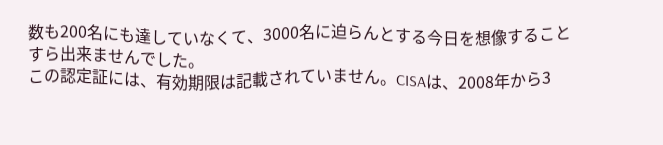数も200名にも達していなくて、3000名に迫らんとする今日を想像することすら出来ませんでした。
この認定証には、有効期限は記載されていません。CISAは、2008年から3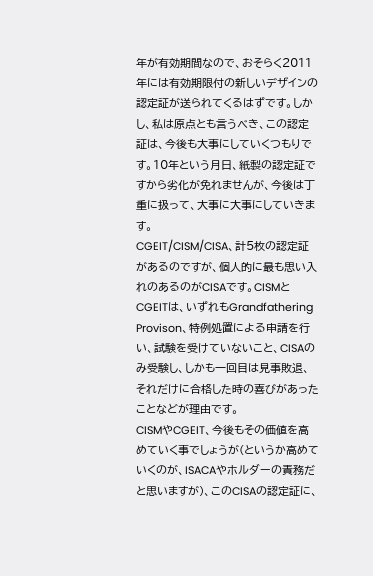年が有効期間なので、おそらく2011年には有効期限付の新しいデザインの認定証が送られてくるはずです。しかし、私は原点とも言うべき、この認定証は、今後も大事にしていくつもりです。10年という月日、紙製の認定証ですから劣化が免れませんが、今後は丁重に扱って、大事に大事にしていきます。
CGEIT/CISM/CISA、計5枚の認定証があるのですが、個人的に最も思い入れのあるのがCISAです。CISMとCGEITは、いずれもGrandfathering Provison、特例処置による申請を行い、試験を受けていないこと、CISAのみ受験し、しかも一回目は見事敗退、それだけに合格した時の喜びがあったことなどが理由です。
CISMやCGEIT、今後もその価値を高めていく事でしょうが(というか高めていくのが、ISACAやホルダーの責務だと思いますが)、このCISAの認定証に、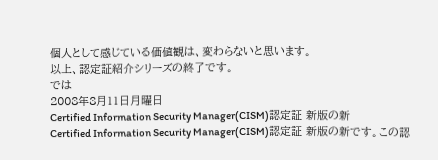個人として感じている価値観は、変わらないと思います。
以上、認定証紹介シリーズの終了です。
では
2008年8月11日月曜日
Certified Information Security Manager(CISM)認定証 新版の新
Certified Information Security Manager(CISM)認定証 新版の新です。この認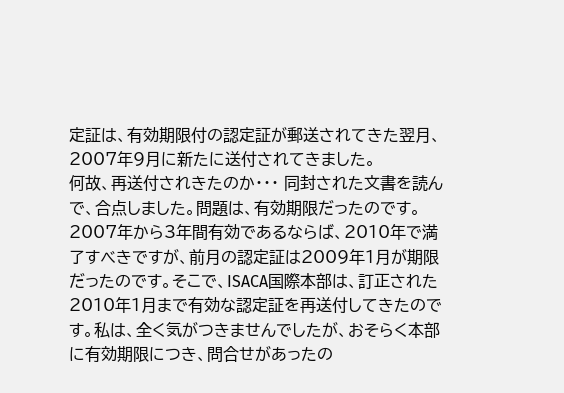定証は、有効期限付の認定証が郵送されてきた翌月、2007年9月に新たに送付されてきました。
何故、再送付されきたのか・・・ 同封された文書を読んで、合点しました。問題は、有効期限だったのです。2007年から3年間有効であるならば、2010年で満了すべきですが、前月の認定証は2009年1月が期限だったのです。そこで、ISACA国際本部は、訂正された2010年1月まで有効な認定証を再送付してきたのです。私は、全く気がつきませんでしたが、おそらく本部に有効期限につき、問合せがあったの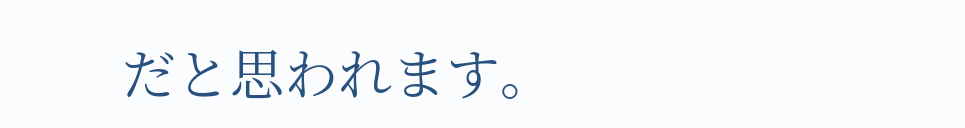だと思われます。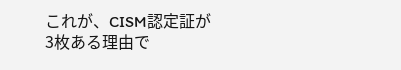これが、CISM認定証が3枚ある理由で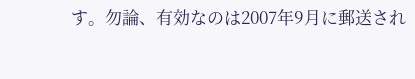す。勿論、有効なのは2007年9月に郵送され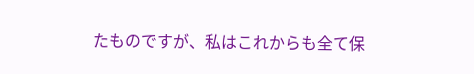たものですが、私はこれからも全て保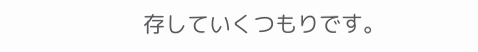存していくつもりです。